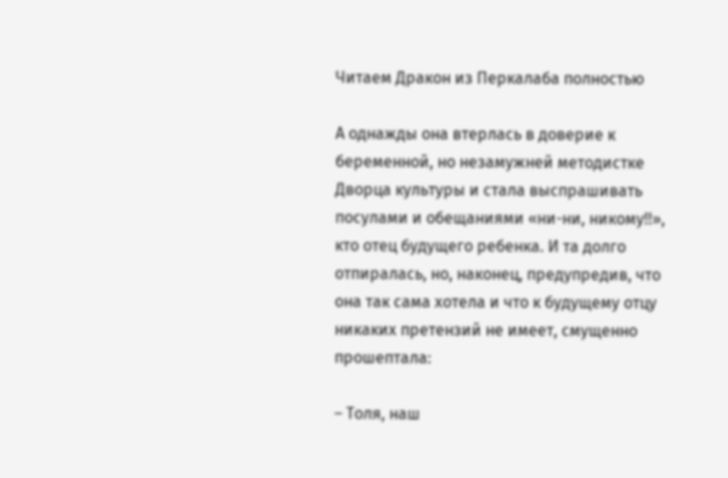Читаем Дракон из Перкалаба полностью

А однажды она втерлась в доверие к беременной, но незамужней методистке Дворца культуры и стала выспрашивать посулами и обещаниями «ни-ни, никому!!», кто отец будущего ребенка. И та долго отпиралась, но, наконец, предупредив, что она так сама хотела и что к будущему отцу никаких претензий не имеет, смущенно прошептала:

– Толя, наш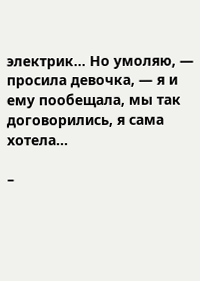электрик… Но умоляю, — просила девочка, — я и ему пообещала, мы так договорились, я сама хотела…

–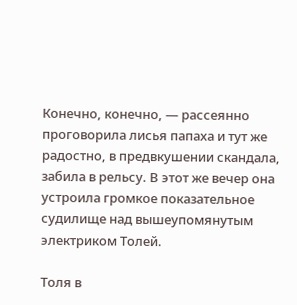Конечно, конечно, — рассеянно проговорила лисья папаха и тут же радостно, в предвкушении скандала, забила в рельсу. В этот же вечер она устроила громкое показательное судилище над вышеупомянутым электриком Толей.

Толя в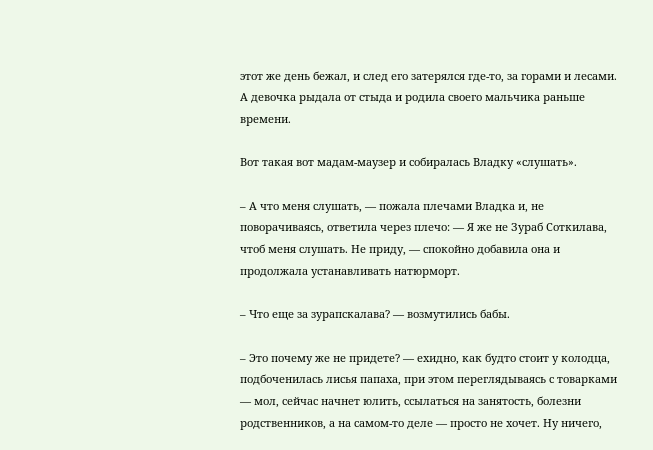этот же день бежал, и след его затерялся где-то, за горами и лесами. А девочка рыдала от стыда и родила своего мальчика раньше времени.

Вот такая вот мадам-маузер и собиралась Владку «слушать».

– А что меня слушать, — пожала плечами Владка и, не поворачиваясь, ответила через плечо: — Я же не Зураб Соткилава, чтоб меня слушать. Не приду, — спокойно добавила она и продолжала устанавливать натюрморт.

– Что еще за зурапскалава? — возмутились бабы.

– Это почему же не придете? — ехидно, как будто стоит у колодца, подбоченилась лисья папаха, при этом переглядываясь с товарками — мол, сейчас начнет юлить, ссылаться на занятость, болезни родственников, а на самом-то деле — просто не хочет. Ну ничего,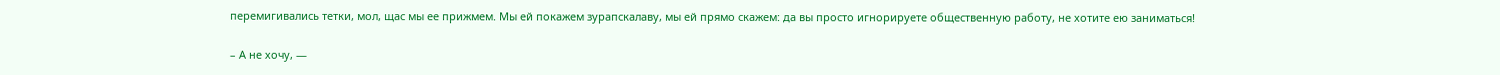перемигивались тетки, мол, щас мы ее прижмем. Мы ей покажем зурапскалаву, мы ей прямо скажем: да вы просто игнорируете общественную работу, не хотите ею заниматься!

– А не хочу, —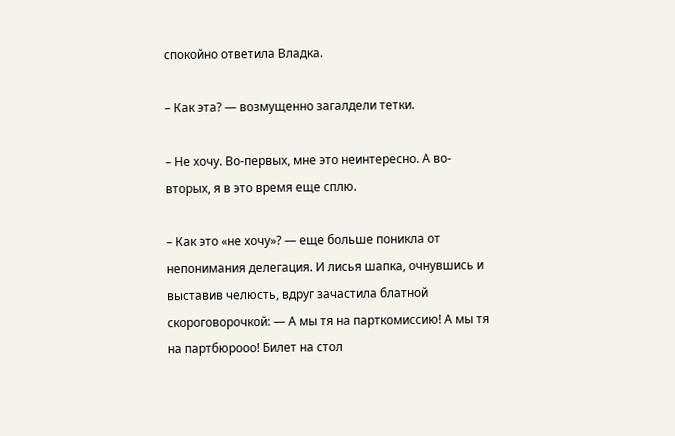спокойно ответила Владка.

– Как эта? — возмущенно загалдели тетки.

– Не хочу. Во-первых, мне это неинтересно. А во-вторых, я в это время еще сплю.

– Как это «не хочу»? — еще больше поникла от непонимания делегация. И лисья шапка, очнувшись и выставив челюсть, вдруг зачастила блатной скороговорочкой: — А мы тя на парткомиссию! А мы тя на партбюрооо! Билет на стол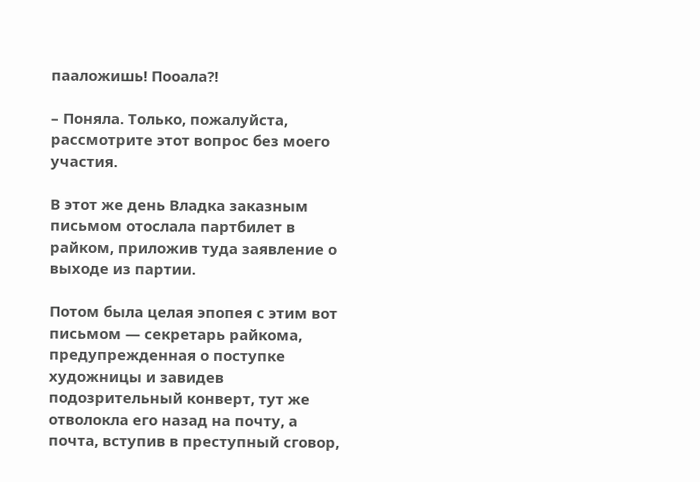пааложишь! Пооала?!

– Поняла. Только, пожалуйста, рассмотрите этот вопрос без моего участия.

В этот же день Владка заказным письмом отослала партбилет в райком, приложив туда заявление о выходе из партии.

Потом была целая эпопея с этим вот письмом — секретарь райкома, предупрежденная о поступке художницы и завидев подозрительный конверт, тут же отволокла его назад на почту, а почта, вступив в преступный сговор,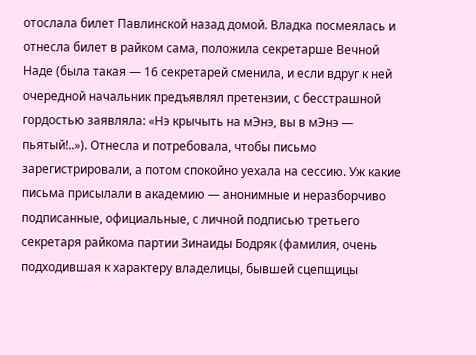отослала билет Павлинской назад домой. Владка посмеялась и отнесла билет в райком сама, положила секретарше Вечной Наде (была такая — 16 секретарей сменила, и если вдруг к ней очередной начальник предъявлял претензии, с бесстрашной гордостью заявляла: «Нэ крычыть на мЭнэ, вы в мЭнэ — пьятый!..»). Отнесла и потребовала, чтобы письмо зарегистрировали, а потом спокойно уехала на сессию. Уж какие письма присылали в академию — анонимные и неразборчиво подписанные, официальные, с личной подписью третьего секретаря райкома партии Зинаиды Бодряк (фамилия, очень подходившая к характеру владелицы, бывшей сцепщицы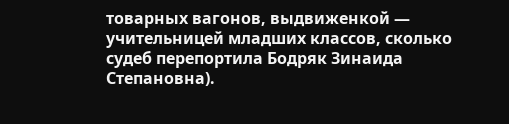товарных вагонов, выдвиженкой — учительницей младших классов, сколько судеб перепортила Бодряк Зинаида Степановна).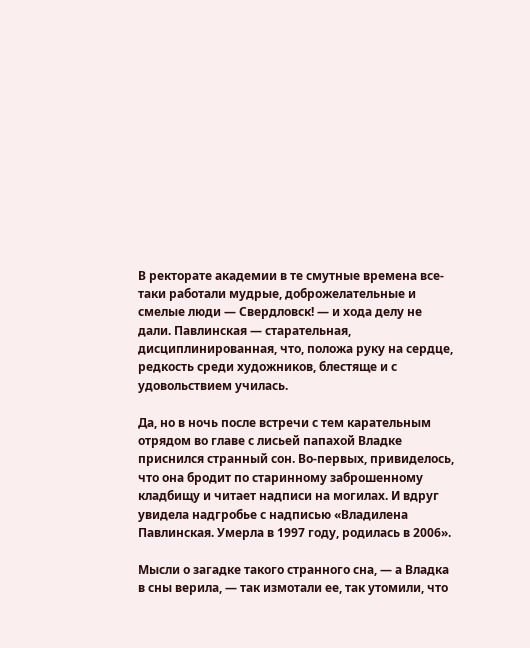В ректорате академии в те смутные времена все-таки работали мудрые, доброжелательные и смелые люди — Свердловск! — и хода делу не дали. Павлинская — старательная, дисциплинированная, что, положа руку на сердце, редкость среди художников, блестяще и с удовольствием училась.

Да, но в ночь после встречи с тем карательным отрядом во главе с лисьей папахой Владке приснился странный сон. Во-первых, привиделось, что она бродит по старинному заброшенному кладбищу и читает надписи на могилах. И вдруг увидела надгробье с надписью «Владилена Павлинская. Умерла в 1997 году, родилась в 2006».

Мысли о загадке такого странного сна, — а Владка в сны верила, — так измотали ее, так утомили, что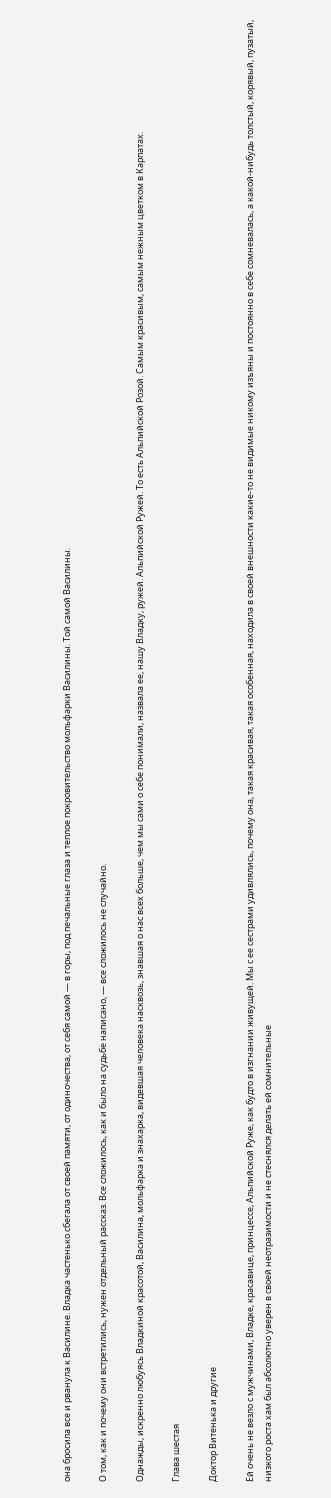она бросила все и рванула к Василине. Владка частенько сбегала от своей памяти, от одиночества, от себя самой — в горы, под печальные глаза и теплое покровительство мольфарки Василины. Той самой Василины.

О том, как и почему они встретились, нужен отдельный рассказ. Все сложилось, как и было на судьбе написано, — все сложилось не случайно.

Однажды, искренно любуясь Владкиной красотой, Василина, мольфарка и знахарка, видевшая человека насквозь, знавшая о нас всех больше, чем мы сами о себе понимали, назвала ее, нашу Владку, ружей. Альпийской Ружей. То есть Альпийской Розой. Самым красивым, самым нежным цветком в Карпатах.

Глава шестая

Доктор Витенька и другие

Ей очень не везло с мужчинами, Владке, красавице, принцессе, Альпийской Руже, как будто в изгнании живущей. Мы с ее сестрами удивлялись, почему она, такая красивая, такая особенная, находила в своей внешности какие-то не видимые никому изъяны и постоянно в себе сомневалась, а какой-нибудь толстый, корявый, пузатый, низкого роста хам был абсолютно уверен в своей неотразимости и не стеснялся делать ей сомнительные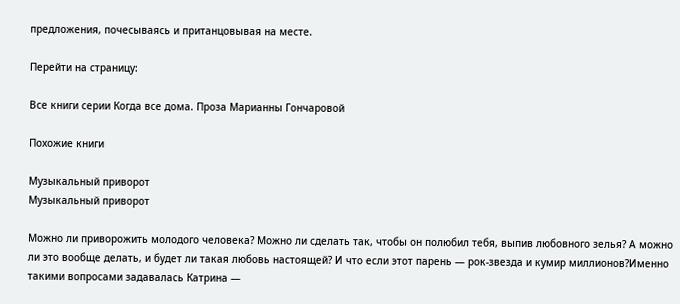предложения, почесываясь и пританцовывая на месте.

Перейти на страницу:

Все книги серии Когда все дома. Проза Марианны Гончаровой

Похожие книги

Музыкальный приворот
Музыкальный приворот

Можно ли приворожить молодого человека? Можно ли сделать так, чтобы он полюбил тебя, выпив любовного зелья? А можно ли это вообще делать, и будет ли такая любовь настоящей? И что если этот парень — рок-звезда и кумир миллионов?Именно такими вопросами задавалась Катрина —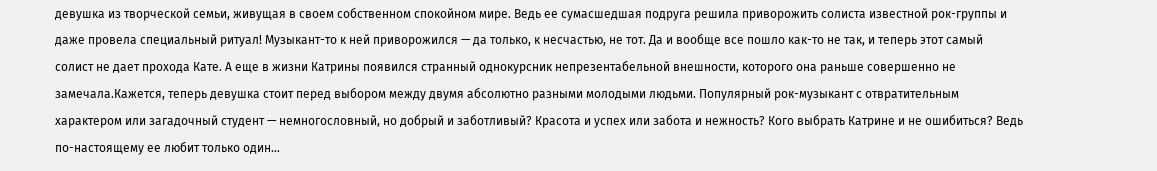девушка из творческой семьи, живущая в своем собственном спокойном мире. Ведь ее сумасшедшая подруга решила приворожить солиста известной рок-группы и даже провела специальный ритуал! Музыкант-то к ней приворожился — да только, к несчастью, не тот. Да и вообще все пошло как-то не так, и теперь этот самый солист не дает прохода Кате. А еще в жизни Катрины появился странный однокурсник непрезентабельной внешности, которого она раньше совершенно не замечала.Кажется, теперь девушка стоит перед выбором между двумя абсолютно разными молодыми людьми. Популярный рок-музыкант с отвратительным характером или загадочный студент — немногословный, но добрый и заботливый? Красота и успех или забота и нежность? Кого выбрать Катрине и не ошибиться? Ведь по-настоящему ее любит только один…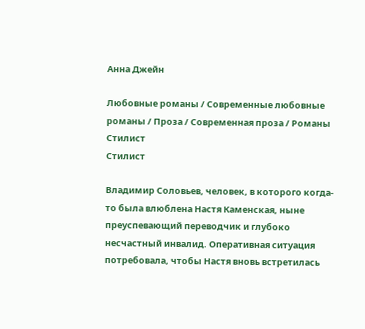Анна Джейн

Любовные романы / Современные любовные романы / Проза / Современная проза / Романы
Стилист
Стилист

Владимир Соловьев, человек, в которого когда-то была влюблена Настя Каменская, ныне преуспевающий переводчик и глубоко несчастный инвалид. Оперативная ситуация потребовала, чтобы Настя вновь встретилась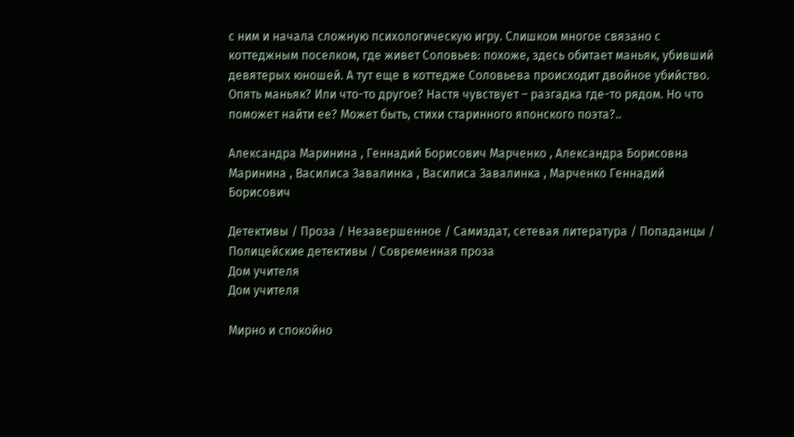с ним и начала сложную психологическую игру. Слишком многое связано с коттеджным поселком, где живет Соловьев: похоже, здесь обитает маньяк, убивший девятерых юношей. А тут еще в коттедже Соловьева происходит двойное убийство. Опять маньяк? Или что-то другое? Настя чувствует – разгадка где-то рядом. Но что поможет найти ее? Может быть, стихи старинного японского поэта?..

Александра Маринина , Геннадий Борисович Марченко , Александра Борисовна Маринина , Василиса Завалинка , Василиса Завалинка , Марченко Геннадий Борисович

Детективы / Проза / Незавершенное / Самиздат, сетевая литература / Попаданцы / Полицейские детективы / Современная проза
Дом учителя
Дом учителя

Мирно и спокойно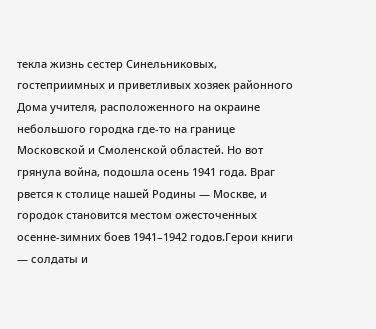текла жизнь сестер Синельниковых, гостеприимных и приветливых хозяек районного Дома учителя, расположенного на окраине небольшого городка где-то на границе Московской и Смоленской областей. Но вот грянула война, подошла осень 1941 года. Враг рвется к столице нашей Родины — Москве, и городок становится местом ожесточенных осенне-зимних боев 1941–1942 годов.Герои книги — солдаты и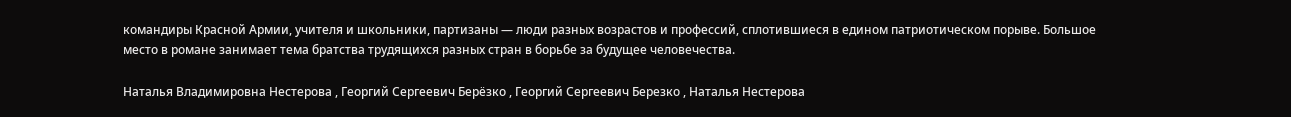командиры Красной Армии, учителя и школьники, партизаны — люди разных возрастов и профессий, сплотившиеся в едином патриотическом порыве. Большое место в романе занимает тема братства трудящихся разных стран в борьбе за будущее человечества.

Наталья Владимировна Нестерова , Георгий Сергеевич Берёзко , Георгий Сергеевич Березко , Наталья Нестерова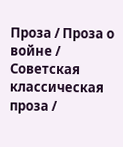Проза / Проза о войне / Советская классическая проза /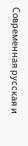Современная русская и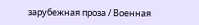зарубежная проза / Военная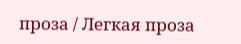проза / Легкая проза